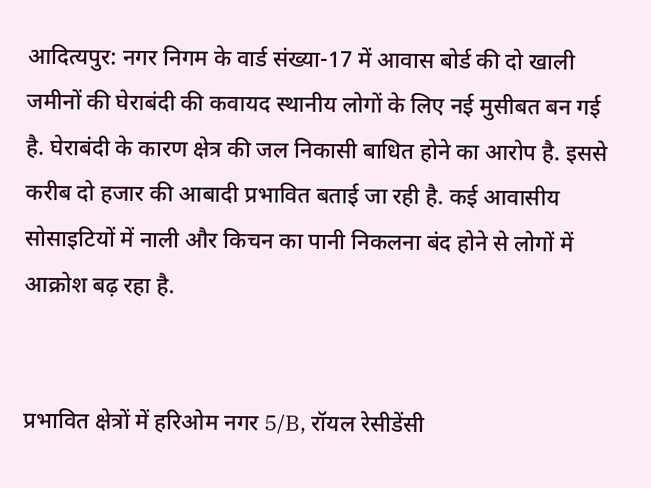आदित्यपुर: नगर निगम के वार्ड संख्या-17 में आवास बोर्ड की दो खाली जमीनों की घेराबंदी की कवायद स्थानीय लोगों के लिए नई मुसीबत बन गई है. घेराबंदी के कारण क्षेत्र की जल निकासी बाधित होने का आरोप है. इससे करीब दो हजार की आबादी प्रभावित बताई जा रही है. कई आवासीय सोसाइटियों में नाली और किचन का पानी निकलना बंद होने से लोगों में आक्रोश बढ़ रहा है.


प्रभावित क्षेत्रों में हरिओम नगर 5/B, रॉयल रेसीडेंसी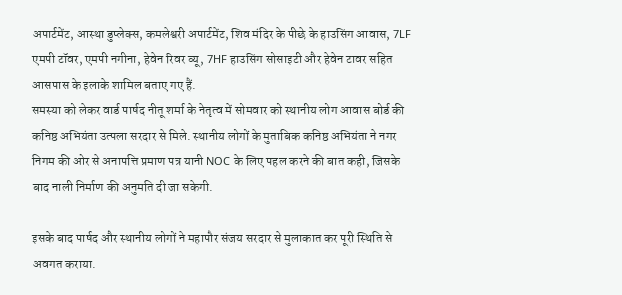अपार्टमेंट, आस्था डुप्लेक्स, कमलेश्वरी अपार्टमेंट, शिव मंदिर के पीछे के हाउसिंग आवास, 7LF एमपी टॉवर, एमपी नगीना, हेवेन रिवर व्यू, 7HF हाउसिंग सोसाइटी और हेवेन टावर सहित आसपास के इलाके शामिल बताए गए हैं.
समस्या को लेकर वार्ड पार्षद नीतू शर्मा के नेतृत्व में सोमवार को स्थानीय लोग आवास बोर्ड की कनिष्ठ अभियंता उत्पला सरदार से मिले. स्थानीय लोगों के मुताबिक कनिष्ठ अभियंता ने नगर निगम की ओर से अनापत्ति प्रमाण पत्र यानी NOC के लिए पहल करने की बात कही, जिसके बाद नाली निर्माण की अनुमति दी जा सकेगी.

इसके बाद पार्षद और स्थानीय लोगों ने महापौर संजय सरदार से मुलाकात कर पूरी स्थिति से अवगत कराया.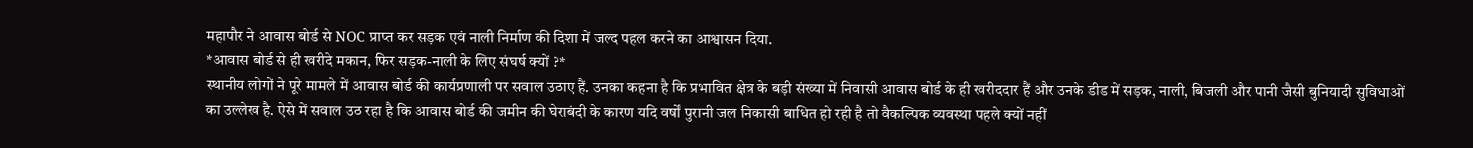महापौर ने आवास बोर्ड से NOC प्राप्त कर सड़क एवं नाली निर्माण की दिशा में जल्द पहल करने का आश्वासन दिया.
*आवास बोर्ड से ही खरीदे मकान, फिर सड़क-नाली के लिए संघर्ष क्यों ?*
स्थानीय लोगों ने पूरे मामले में आवास बोर्ड की कार्यप्रणाली पर सवाल उठाए हैं. उनका कहना है कि प्रभावित क्षेत्र के बड़ी संख्या में निवासी आवास बोर्ड के ही खरीददार हैं और उनके डीड में सड़क, नाली, बिजली और पानी जैसी बुनियादी सुविधाओं का उल्लेख है. ऐसे में सवाल उठ रहा है कि आवास बोर्ड की जमीन की घेराबंदी के कारण यदि वर्षों पुरानी जल निकासी बाधित हो रही है तो वैकल्पिक व्यवस्था पहले क्यों नहीं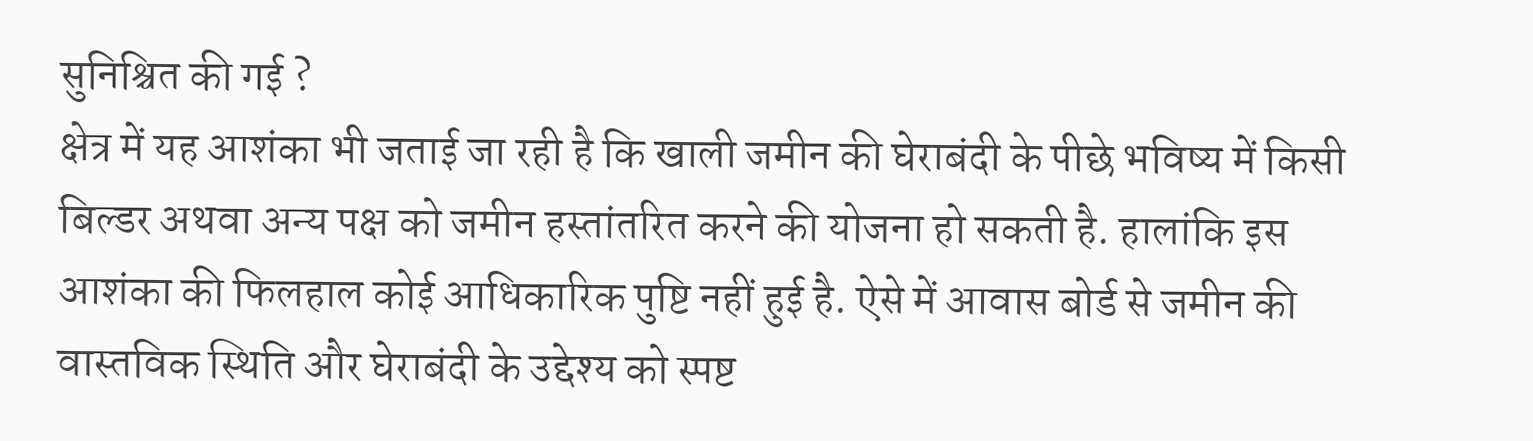सुनिश्चित की गई ?
क्षेत्र में यह आशंका भी जताई जा रही है कि खाली जमीन की घेराबंदी के पीछे भविष्य में किसी बिल्डर अथवा अन्य पक्ष को जमीन हस्तांतरित करने की योजना हो सकती है. हालांकि इस आशंका की फिलहाल कोई आधिकारिक पुष्टि नहीं हुई है. ऐसे में आवास बोर्ड से जमीन की वास्तविक स्थिति और घेराबंदी के उद्देश्य को स्पष्ट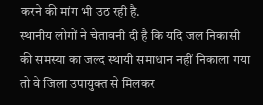करने की मांग भी उठ रही है.
स्थानीय लोगों ने चेतावनी दी है कि यदि जल निकासी की समस्या का जल्द स्थायी समाधान नहीं निकाला गया तो वे जिला उपायुक्त से मिलकर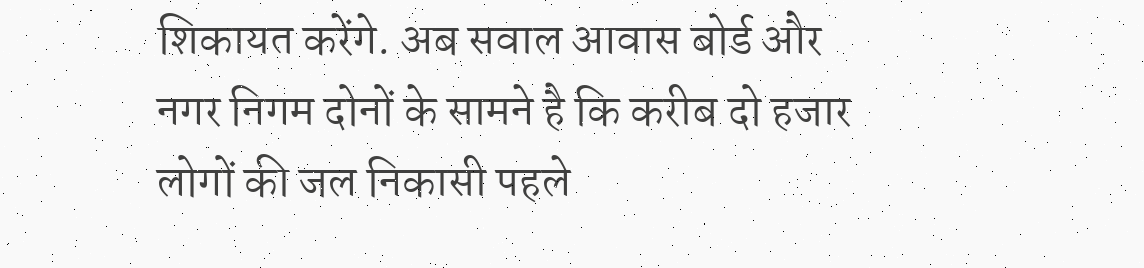शिकायत करेंगे. अब सवाल आवास बोर्ड और नगर निगम दोनों के सामने है कि करीब दो हजार लोगों की जल निकासी पहले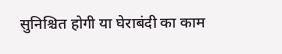सुनिश्चित होगी या घेराबंदी का काम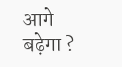आगे बढ़ेगा ?